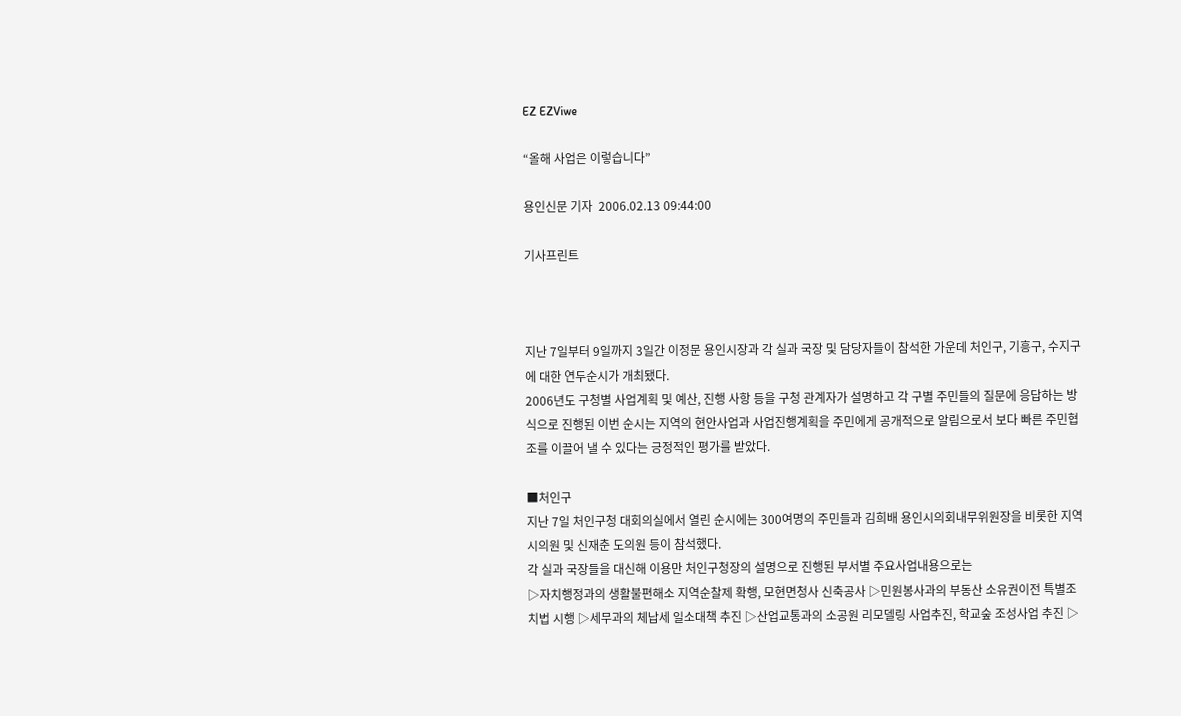EZ EZViwe

“올해 사업은 이렇습니다”

용인신문 기자  2006.02.13 09:44:00

기사프린트



지난 7일부터 9일까지 3일간 이정문 용인시장과 각 실과 국장 및 담당자들이 참석한 가운데 처인구, 기흥구, 수지구에 대한 연두순시가 개최됐다.
2006년도 구청별 사업계획 및 예산, 진행 사항 등을 구청 관계자가 설명하고 각 구별 주민들의 질문에 응답하는 방식으로 진행된 이번 순시는 지역의 현안사업과 사업진행계획을 주민에게 공개적으로 알림으로서 보다 빠른 주민협조를 이끌어 낼 수 있다는 긍정적인 평가를 받았다.

■처인구
지난 7일 처인구청 대회의실에서 열린 순시에는 300여명의 주민들과 김희배 용인시의회내무위원장을 비롯한 지역 시의원 및 신재춘 도의원 등이 참석했다.
각 실과 국장들을 대신해 이용만 처인구청장의 설명으로 진행된 부서별 주요사업내용으로는
▷자치행정과의 생활불편해소 지역순찰제 확행, 모현면청사 신축공사 ▷민원봉사과의 부동산 소유권이전 특별조치법 시행 ▷세무과의 체납세 일소대책 추진 ▷산업교통과의 소공원 리모델링 사업추진, 학교숲 조성사업 추진 ▷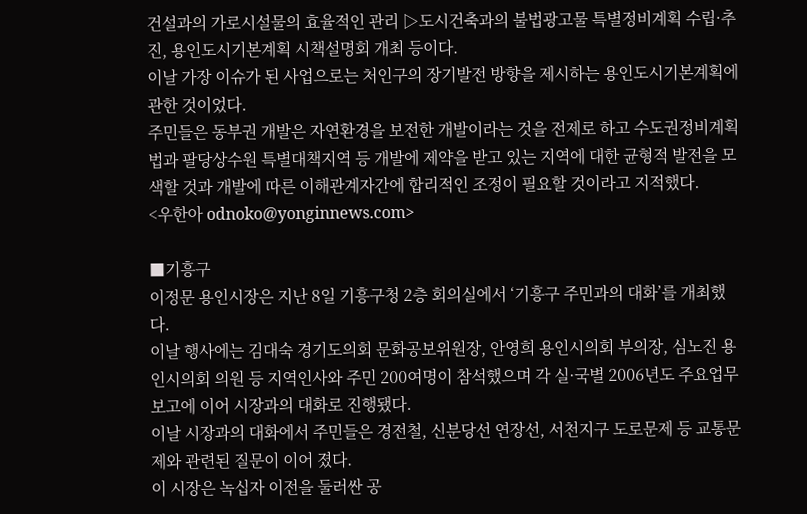건설과의 가로시설물의 효율적인 관리 ▷도시건축과의 불법광고물 특별정비계획 수립·추진, 용인도시기본계획 시책설명회 개최 등이다.
이날 가장 이슈가 된 사업으로는 처인구의 장기발전 방향을 제시하는 용인도시기본계획에 관한 것이었다.
주민들은 동부권 개발은 자연환경을 보전한 개발이라는 것을 전제로 하고 수도권정비계획법과 팔당상수원 특별대책지역 등 개발에 제약을 받고 있는 지역에 대한 균형적 발전을 모색할 것과 개발에 따른 이해관계자간에 합리적인 조정이 필요할 것이라고 지적했다.
<우한아 odnoko@yonginnews.com>

■기흥구
이정문 용인시장은 지난 8일 기흥구청 2층 회의실에서 ‘기흥구 주민과의 대화’를 개최했다.
이날 행사에는 김대숙 경기도의회 문화공보위원장, 안영희 용인시의회 부의장, 심노진 용인시의회 의원 등 지역인사와 주민 200여명이 참석했으며 각 실·국별 2006년도 주요업무 보고에 이어 시장과의 대화로 진행됐다.
이날 시장과의 대화에서 주민들은 경전철, 신분당선 연장선, 서천지구 도로문제 등 교통문제와 관련된 질문이 이어 졌다.
이 시장은 녹십자 이전을 둘러싼 공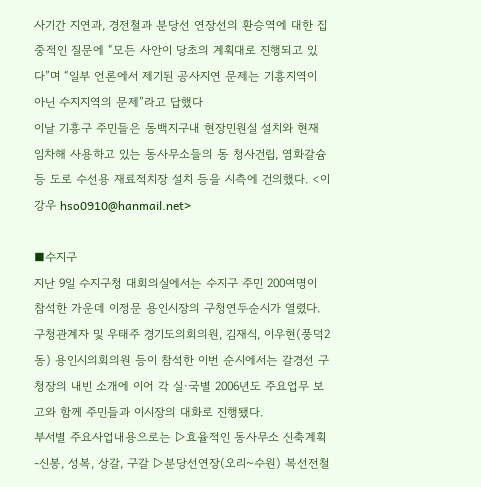사기간 지연과, 경전철과 분당선 연장선의 환승역에 대한 집중적인 질문에 “모든 사안이 당초의 계획대로 진행되고 있다”며 “일부 언론에서 제기된 공사지연 문제는 기흥지역이 아닌 수지지역의 문제”라고 답했다
이날 기흥구 주민들은 동백지구내 현장민원실 설치와 현재 임차해 사용하고 있는 동사무소들의 동 청사건립, 염화갈슘 등 도로 수선용 재료적치장 설치 등을 시측에 건의했다. <이강우 hso0910@hanmail.net>

■수지구
지난 9일 수지구청 대회의실에서는 수지구 주민 200여명이 참석한 가운데 이정문 용인시장의 구청연두순시가 열렸다.
구청관계자 및 우태주 경기도의회의원, 김재식, 이우현(풍덕2동) 용인시의회의원 등이 참석한 이번 순시에서는 갈경선 구청장의 내빈 소개에 이어 각 실·국별 2006년도 주요업무 보고와 함께 주민들과 이시장의 대화로 진행됐다.
부서별 주요사업내용으로는 ▷효율적인 동사무소 신축계획-신봉, 성복, 상갈, 구갈 ▷분당선연장(오리~수원) 복선전철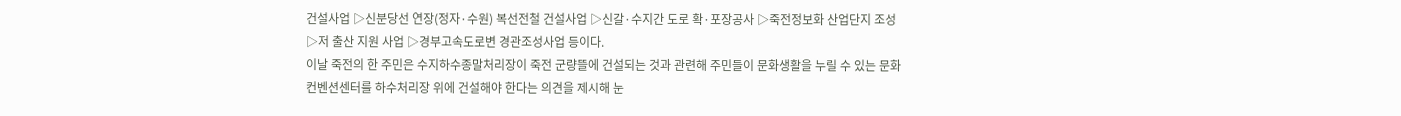건설사업 ▷신분당선 연장(정자·수원) 복선전철 건설사업 ▷신갈·수지간 도로 확·포장공사 ▷죽전정보화 산업단지 조성 ▷저 출산 지원 사업 ▷경부고속도로변 경관조성사업 등이다.
이날 죽전의 한 주민은 수지하수종말처리장이 죽전 군량뜰에 건설되는 것과 관련해 주민들이 문화생활을 누릴 수 있는 문화컨벤션센터를 하수처리장 위에 건설해야 한다는 의견을 제시해 눈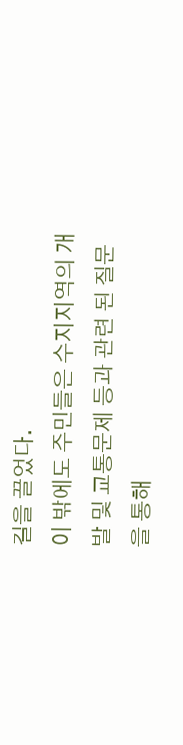길을 끌었다.
이 밖에도 주민들은 수지지역의 개발 및 교통문제 등과 관련 된 질문을 통해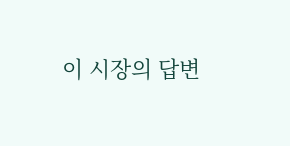이 시장의 답변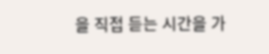을 직접 듣는 시간을 가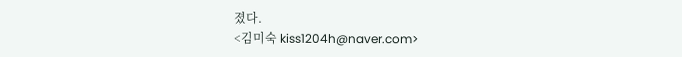졌다.
<김미숙 kiss1204h@naver.com>